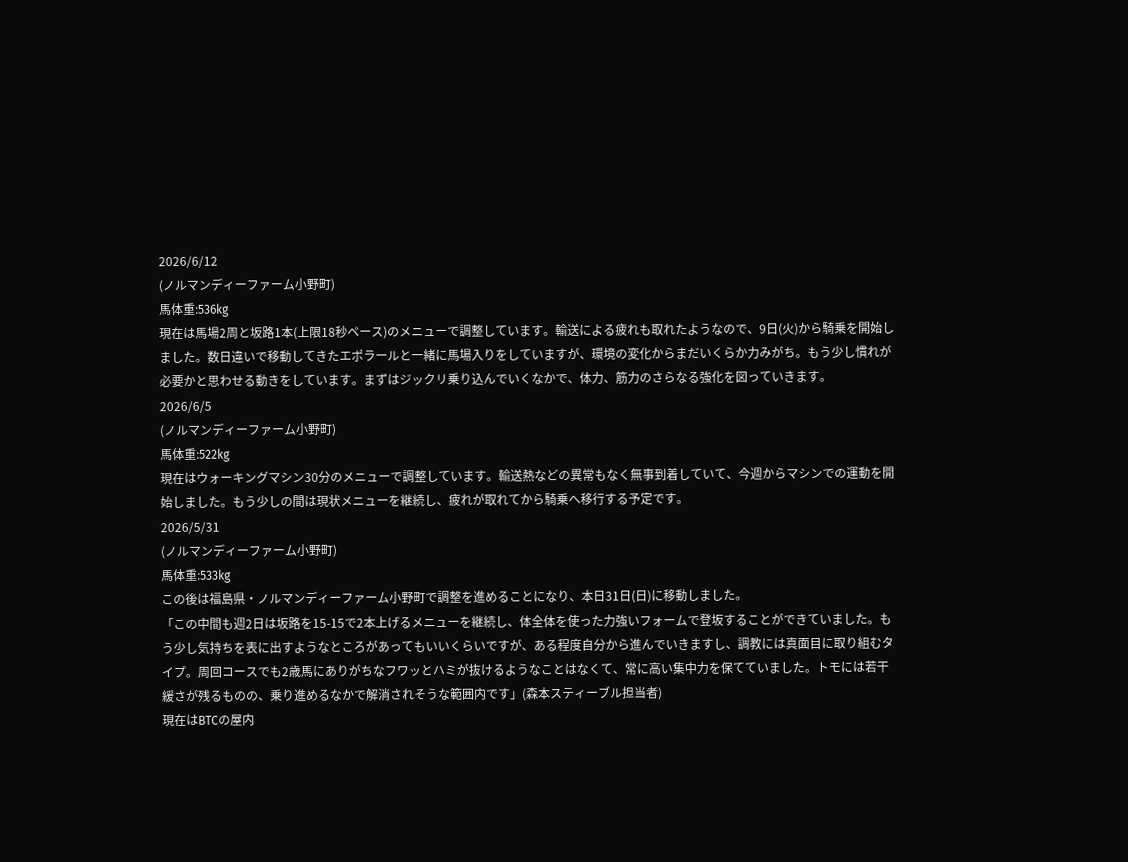2026/6/12
(ノルマンディーファーム小野町)
馬体重:536kg
現在は馬場2周と坂路1本(上限18秒ペース)のメニューで調整しています。輸送による疲れも取れたようなので、9日(火)から騎乗を開始しました。数日違いで移動してきたエポラールと一緒に馬場入りをしていますが、環境の変化からまだいくらか力みがち。もう少し慣れが必要かと思わせる動きをしています。まずはジックリ乗り込んでいくなかで、体力、筋力のさらなる強化を図っていきます。
2026/6/5
(ノルマンディーファーム小野町)
馬体重:522kg
現在はウォーキングマシン30分のメニューで調整しています。輸送熱などの異常もなく無事到着していて、今週からマシンでの運動を開始しました。もう少しの間は現状メニューを継続し、疲れが取れてから騎乗へ移行する予定です。
2026/5/31
(ノルマンディーファーム小野町)
馬体重:533kg
この後は福島県・ノルマンディーファーム小野町で調整を進めることになり、本日31日(日)に移動しました。
「この中間も週2日は坂路を15-15で2本上げるメニューを継続し、体全体を使った力強いフォームで登坂することができていました。もう少し気持ちを表に出すようなところがあってもいいくらいですが、ある程度自分から進んでいきますし、調教には真面目に取り組むタイプ。周回コースでも2歳馬にありがちなフワッとハミが抜けるようなことはなくて、常に高い集中力を保てていました。トモには若干緩さが残るものの、乗り進めるなかで解消されそうな範囲内です」(森本スティーブル担当者)
現在はBTCの屋内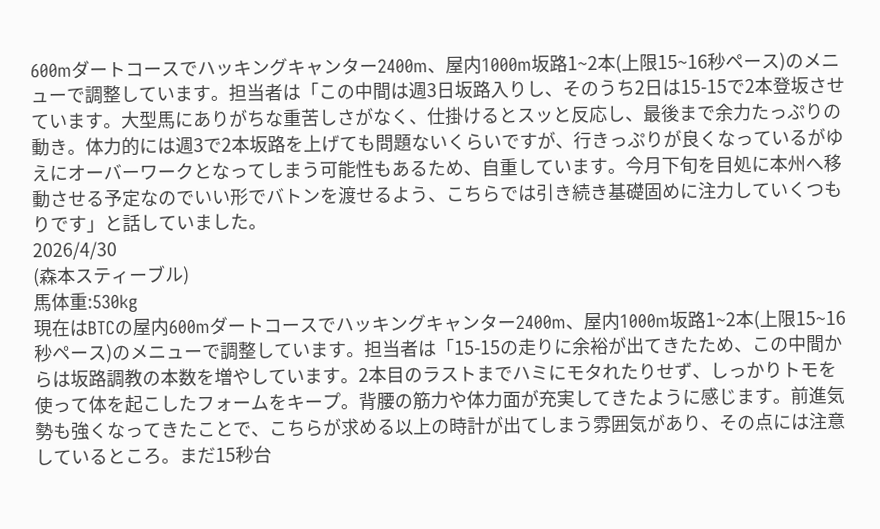600mダートコースでハッキングキャンター2400m、屋内1000m坂路1~2本(上限15~16秒ペース)のメニューで調整しています。担当者は「この中間は週3日坂路入りし、そのうち2日は15-15で2本登坂させています。大型馬にありがちな重苦しさがなく、仕掛けるとスッと反応し、最後まで余力たっぷりの動き。体力的には週3で2本坂路を上げても問題ないくらいですが、行きっぷりが良くなっているがゆえにオーバーワークとなってしまう可能性もあるため、自重しています。今月下旬を目処に本州へ移動させる予定なのでいい形でバトンを渡せるよう、こちらでは引き続き基礎固めに注力していくつもりです」と話していました。
2026/4/30
(森本スティーブル)
馬体重:530kg
現在はBTCの屋内600mダートコースでハッキングキャンター2400m、屋内1000m坂路1~2本(上限15~16秒ペース)のメニューで調整しています。担当者は「15-15の走りに余裕が出てきたため、この中間からは坂路調教の本数を増やしています。2本目のラストまでハミにモタれたりせず、しっかりトモを使って体を起こしたフォームをキープ。背腰の筋力や体力面が充実してきたように感じます。前進気勢も強くなってきたことで、こちらが求める以上の時計が出てしまう雰囲気があり、その点には注意しているところ。まだ15秒台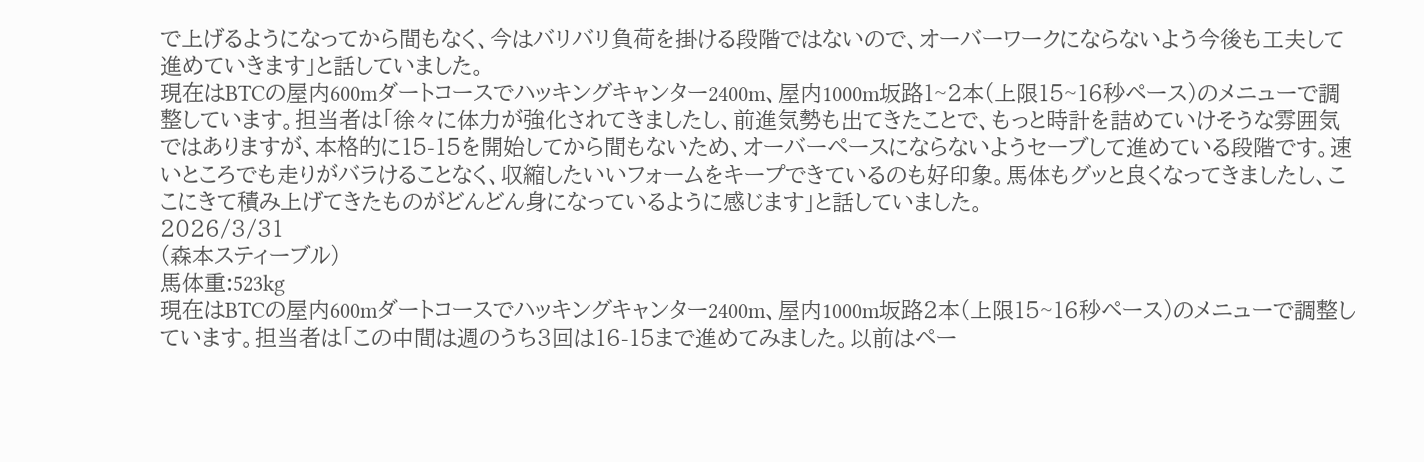で上げるようになってから間もなく、今はバリバリ負荷を掛ける段階ではないので、オーバーワークにならないよう今後も工夫して進めていきます」と話していました。
現在はBTCの屋内600mダートコースでハッキングキャンター2400m、屋内1000m坂路1~2本(上限15~16秒ペース)のメニューで調整しています。担当者は「徐々に体力が強化されてきましたし、前進気勢も出てきたことで、もっと時計を詰めていけそうな雰囲気ではありますが、本格的に15-15を開始してから間もないため、オーバーペースにならないようセーブして進めている段階です。速いところでも走りがバラけることなく、収縮したいいフォームをキープできているのも好印象。馬体もグッと良くなってきましたし、ここにきて積み上げてきたものがどんどん身になっているように感じます」と話していました。
2026/3/31
(森本スティーブル)
馬体重:523kg
現在はBTCの屋内600mダートコースでハッキングキャンター2400m、屋内1000m坂路2本(上限15~16秒ペース)のメニューで調整しています。担当者は「この中間は週のうち3回は16-15まで進めてみました。以前はペー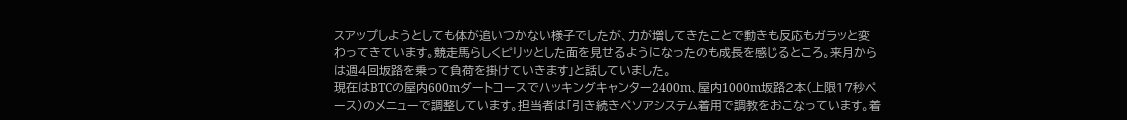スアップしようとしても体が追いつかない様子でしたが、力が増してきたことで動きも反応もガラッと変わってきています。競走馬らしくピリッとした面を見せるようになったのも成長を感じるところ。来月からは週4回坂路を乗って負荷を掛けていきます」と話していました。
現在はBTCの屋内600mダートコースでハッキングキャンター2400m、屋内1000m坂路2本(上限17秒ペース)のメニューで調整しています。担当者は「引き続きペソアシステム着用で調教をおこなっています。着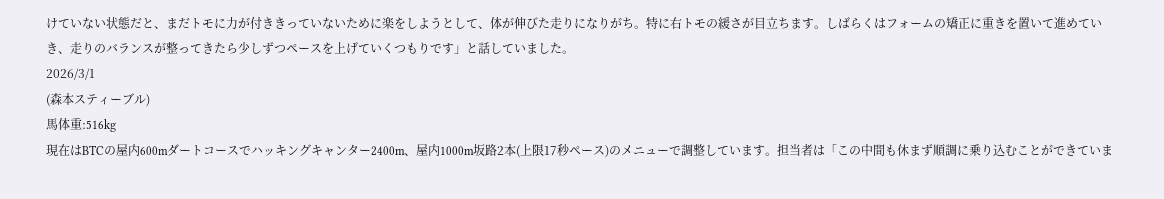けていない状態だと、まだトモに力が付ききっていないために楽をしようとして、体が伸びた走りになりがち。特に右トモの緩さが目立ちます。しばらくはフォームの矯正に重きを置いて進めていき、走りのバランスが整ってきたら少しずつペースを上げていくつもりです」と話していました。
2026/3/1
(森本スティーブル)
馬体重:516kg
現在はBTCの屋内600mダートコースでハッキングキャンター2400m、屋内1000m坂路2本(上限17秒ペース)のメニューで調整しています。担当者は「この中間も休まず順調に乗り込むことができていま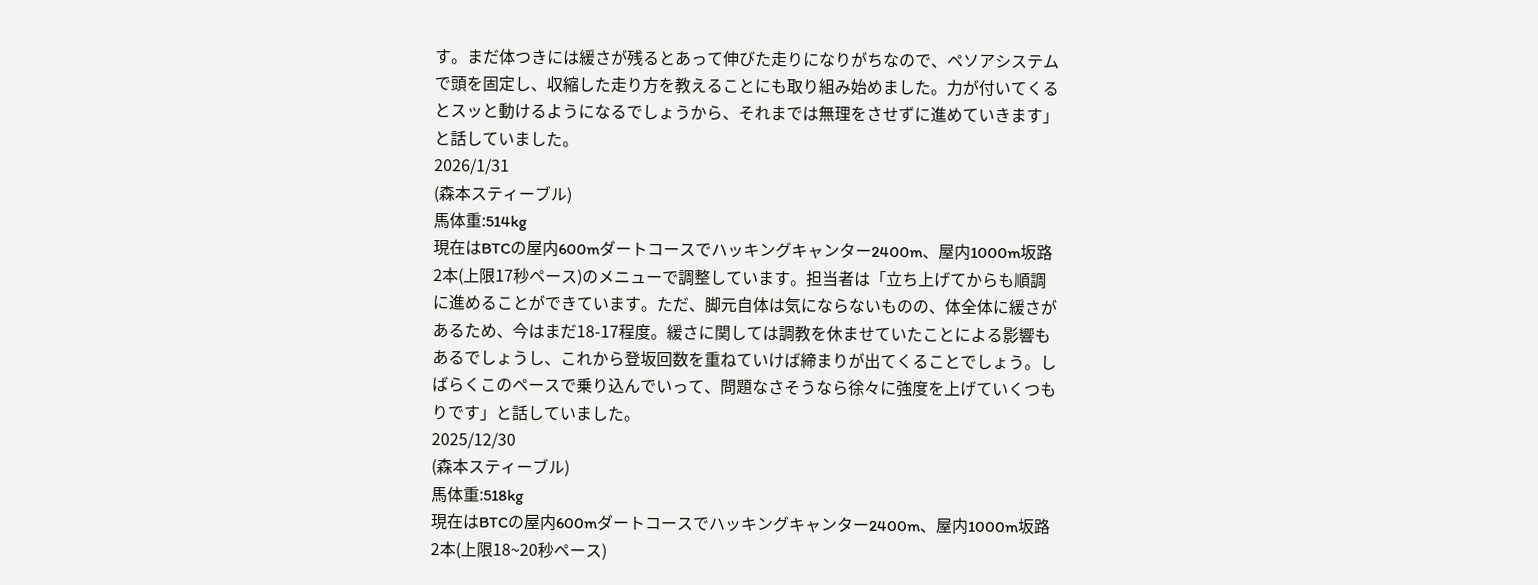す。まだ体つきには緩さが残るとあって伸びた走りになりがちなので、ペソアシステムで頭を固定し、収縮した走り方を教えることにも取り組み始めました。力が付いてくるとスッと動けるようになるでしょうから、それまでは無理をさせずに進めていきます」と話していました。
2026/1/31
(森本スティーブル)
馬体重:514kg
現在はBTCの屋内600mダートコースでハッキングキャンター2400m、屋内1000m坂路2本(上限17秒ペース)のメニューで調整しています。担当者は「立ち上げてからも順調に進めることができています。ただ、脚元自体は気にならないものの、体全体に緩さがあるため、今はまだ18-17程度。緩さに関しては調教を休ませていたことによる影響もあるでしょうし、これから登坂回数を重ねていけば締まりが出てくることでしょう。しばらくこのペースで乗り込んでいって、問題なさそうなら徐々に強度を上げていくつもりです」と話していました。
2025/12/30
(森本スティーブル)
馬体重:518kg
現在はBTCの屋内600mダートコースでハッキングキャンター2400m、屋内1000m坂路2本(上限18~20秒ペース)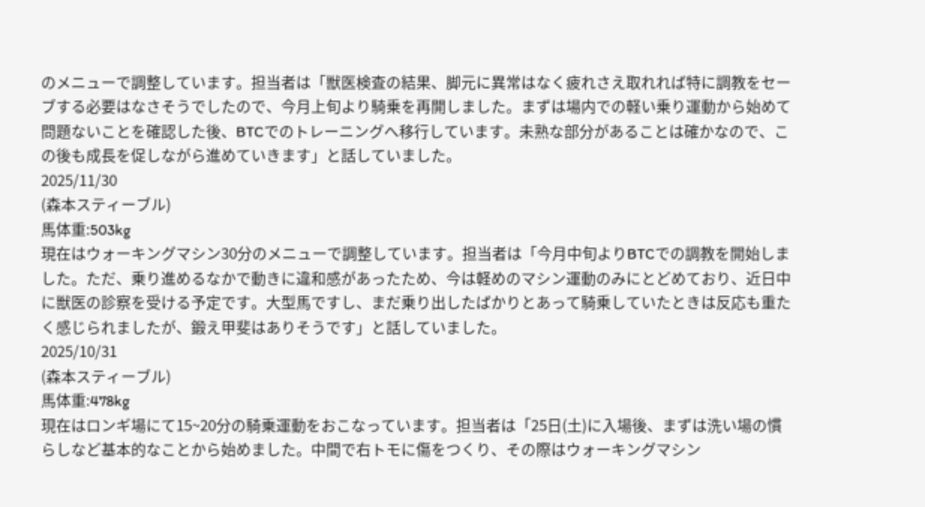のメニューで調整しています。担当者は「獣医検査の結果、脚元に異常はなく疲れさえ取れれば特に調教をセーブする必要はなさそうでしたので、今月上旬より騎乗を再開しました。まずは場内での軽い乗り運動から始めて問題ないことを確認した後、BTCでのトレーニングへ移行しています。未熟な部分があることは確かなので、この後も成長を促しながら進めていきます」と話していました。
2025/11/30
(森本スティーブル)
馬体重:503kg
現在はウォーキングマシン30分のメニューで調整しています。担当者は「今月中旬よりBTCでの調教を開始しました。ただ、乗り進めるなかで動きに違和感があったため、今は軽めのマシン運動のみにとどめており、近日中に獣医の診察を受ける予定です。大型馬ですし、まだ乗り出したばかりとあって騎乗していたときは反応も重たく感じられましたが、鍛え甲斐はありそうです」と話していました。
2025/10/31
(森本スティーブル)
馬体重:478kg
現在はロンギ場にて15~20分の騎乗運動をおこなっています。担当者は「25日(土)に入場後、まずは洗い場の慣らしなど基本的なことから始めました。中間で右トモに傷をつくり、その際はウォーキングマシン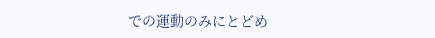での運動のみにとどめ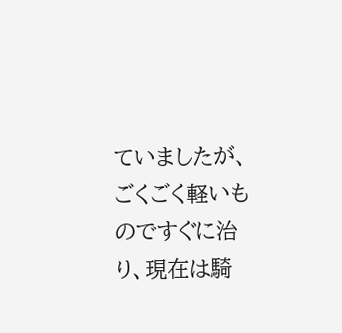ていましたが、ごくごく軽いものですぐに治り、現在は騎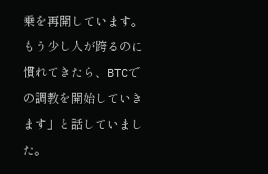乗を再開しています。もう少し人が跨るのに慣れてきたら、BTCでの調教を開始していきます」と話していました。